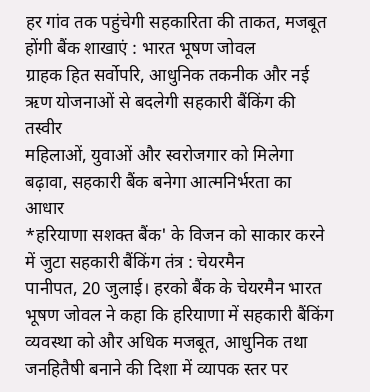हर गांव तक पहुंचेगी सहकारिता की ताकत, मजबूत होंगी बैंक शाखाएं : भारत भूषण जोवल
ग्राहक हित सर्वोपरि, आधुनिक तकनीक और नई ऋण योजनाओं से बदलेगी सहकारी बैंकिंग की तस्वीर
महिलाओं, युवाओं और स्वरोजगार को मिलेगा बढ़ावा, सहकारी बैंक बनेगा आत्मनिर्भरता का आधार
*हरियाणा सशक्त बैंक' के विजन को साकार करने में जुटा सहकारी बैंकिंग तंत्र : चेयरमैन
पानीपत, 20 जुलाई। हरको बैंक के चेयरमैन भारत भूषण जोवल ने कहा कि हरियाणा में सहकारी बैंकिंग व्यवस्था को और अधिक मजबूत, आधुनिक तथा जनहितैषी बनाने की दिशा में व्यापक स्तर पर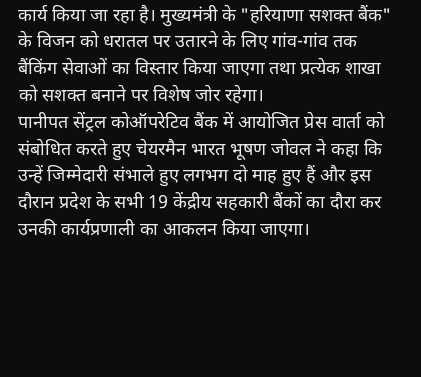कार्य किया जा रहा है। मुख्यमंत्री के "हरियाणा सशक्त बैंक" के विजन को धरातल पर उतारने के लिए गांव-गांव तक बैंकिंग सेवाओं का विस्तार किया जाएगा तथा प्रत्येक शाखा को सशक्त बनाने पर विशेष जोर रहेगा।
पानीपत सेंट्रल कोऑपरेटिव बैंक में आयोजित प्रेस वार्ता को संबोधित करते हुए चेयरमैन भारत भूषण जोवल ने कहा कि उन्हें जिम्मेदारी संभाले हुए लगभग दो माह हुए हैं और इस दौरान प्रदेश के सभी 19 केंद्रीय सहकारी बैंकों का दौरा कर उनकी कार्यप्रणाली का आकलन किया जाएगा।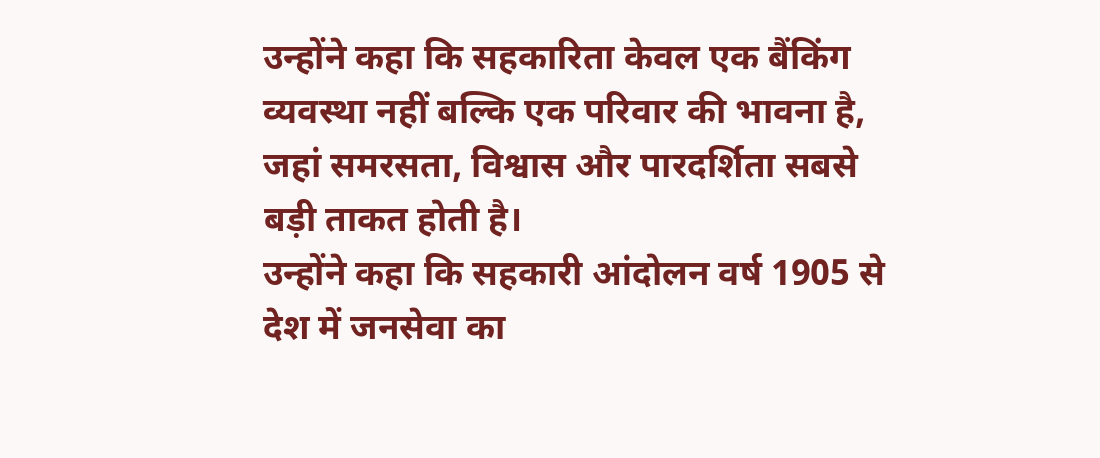उन्होंने कहा कि सहकारिता केवल एक बैंकिंग व्यवस्था नहीं बल्कि एक परिवार की भावना है, जहां समरसता, विश्वास और पारदर्शिता सबसे बड़ी ताकत होती है।
उन्होंने कहा कि सहकारी आंदोलन वर्ष 1905 से देश में जनसेवा का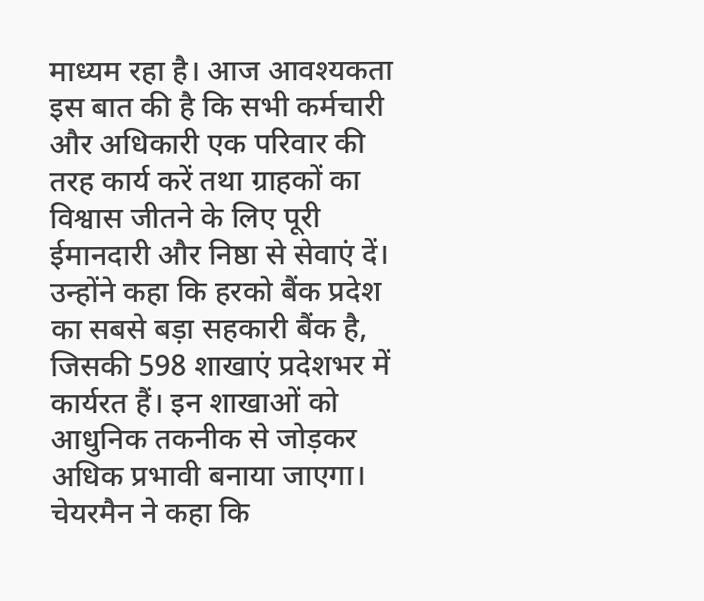माध्यम रहा है। आज आवश्यकता इस बात की है कि सभी कर्मचारी और अधिकारी एक परिवार की तरह कार्य करें तथा ग्राहकों का विश्वास जीतने के लिए पूरी ईमानदारी और निष्ठा से सेवाएं दें। उन्होंने कहा कि हरको बैंक प्रदेश का सबसे बड़ा सहकारी बैंक है, जिसकी 598 शाखाएं प्रदेशभर में कार्यरत हैं। इन शाखाओं को आधुनिक तकनीक से जोड़कर अधिक प्रभावी बनाया जाएगा।
चेयरमैन ने कहा कि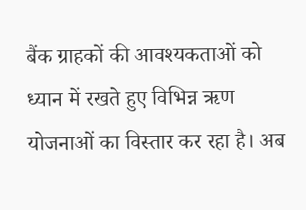बैंक ग्राहकों की आवश्यकताओं को ध्यान में रखते हुए विभिन्न ऋण योजनाओं का विस्तार कर रहा है। अब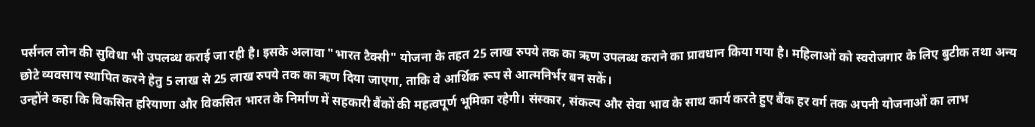पर्सनल लोन की सुविधा भी उपलब्ध कराई जा रही है। इसके अलावा "भारत टैक्सी" योजना के तहत 25 लाख रुपये तक का ऋण उपलब्ध कराने का प्रावधान किया गया है। महिलाओं को स्वरोजगार के लिए बुटीक तथा अन्य छोटे व्यवसाय स्थापित करने हेतु 5 लाख से 25 लाख रुपये तक का ऋण दिया जाएगा, ताकि वे आर्थिक रूप से आत्मनिर्भर बन सकें।
उन्होंने कहा कि विकसित हरियाणा और विकसित भारत के निर्माण में सहकारी बैंकों की महत्वपूर्ण भूमिका रहेगी। संस्कार, संकल्प और सेवा भाव के साथ कार्य करते हुए बैंक हर वर्ग तक अपनी योजनाओं का लाभ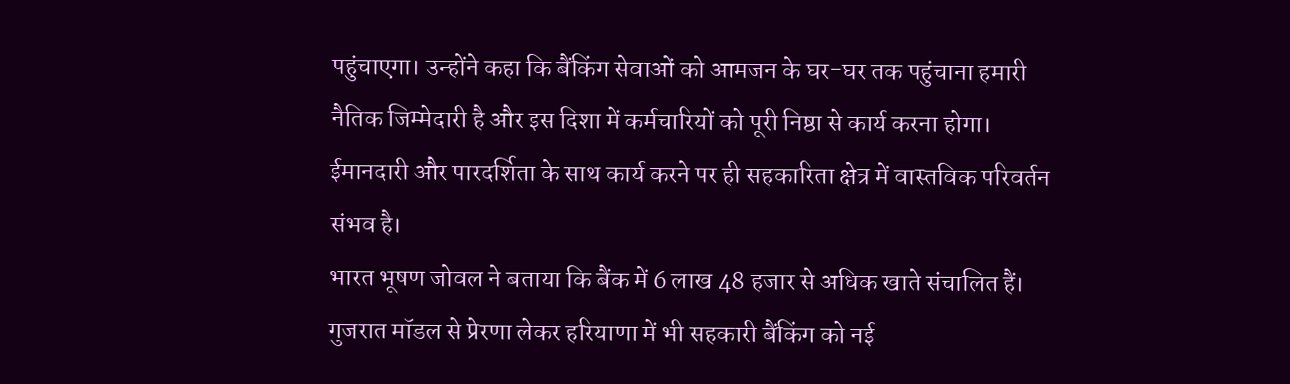पहुंचाएगा। उन्होंने कहा कि बैंकिंग सेवाओं को आमजन के घर-घर तक पहुंचाना हमारी नैतिक जिम्मेदारी है और इस दिशा में कर्मचारियों को पूरी निष्ठा से कार्य करना होगा। ईमानदारी और पारदर्शिता के साथ कार्य करने पर ही सहकारिता क्षेत्र में वास्तविक परिवर्तन संभव है।
भारत भूषण जोवल ने बताया कि बैंक में 6 लाख 48 हजार से अधिक खाते संचालित हैं। गुजरात मॉडल से प्रेरणा लेकर हरियाणा में भी सहकारी बैंकिंग को नई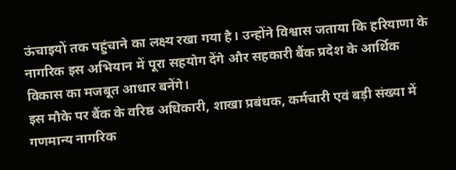ऊंचाइयों तक पहुंचाने का लक्ष्य रखा गया है। उन्होंने विश्वास जताया कि हरियाणा के नागरिक इस अभियान में पूरा सहयोग देंगे और सहकारी बैंक प्रदेश के आर्थिक विकास का मजबूत आधार बनेंगे।
इस मौके पर बैंक के वरिष्ठ अधिकारी, शाखा प्रबंधक, कर्मचारी एवं बड़ी संख्या में गणमान्य नागरिक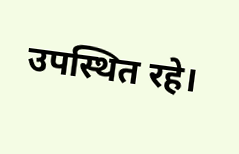उपस्थित रहे।